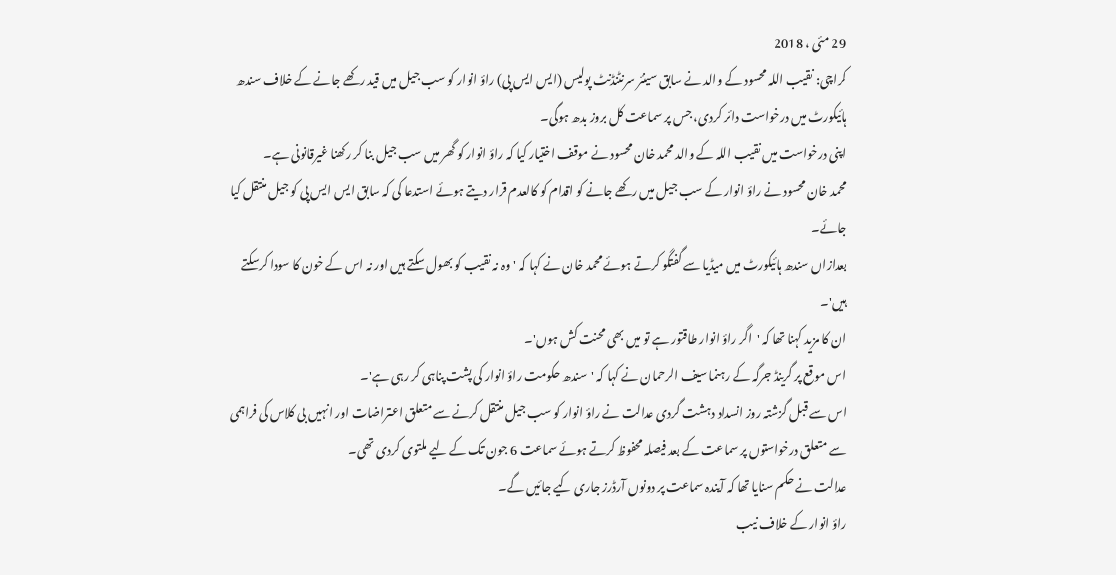29 مئی ، 2018
کراچی: نقیب اللہ محسود کے والد نے سابق سینئر سرنٹنڈنٹ پولیس (ایس ایس پی) راؤ انوار کو سب جیل میں قید رکھے جانے کے خلاف سندھ ہائیکورٹ میں درخواست دائر کردی، جس پر سماعت کل بروز بدھ ہوگی۔
اپنی درخواست میں نقیب اللہ کے والد محمد خان محسود نے موقف اختیار کیا کہ راؤ انوار کو گھر میں سب جیل بنا کر رکھنا غیرقانونی ہے۔
محمد خان محسود نے راؤ انوار کے سب جیل میں رکھے جانے کو اقدام کو کالعدم قرار دیتے ہوئے استدعا کی کہ سابق ایس ایس پی کو جیل منتقل کیا جائے۔
بعدازاں سندھ ہائیکورٹ میں میڈیا سے گفتگو کرتے ہوئے محمد خان نے کہا کہ 'وہ نہ نقیب کو بھول سکتے ہیں اور نہ اس کے خون کا سودا کرسکتے ہیں'۔
ان کا مزید کہنا تھا کہ 'اگر راؤ انوار طاقتور ہے تو میں بھی محنت کش ہوں'۔
اس موقع پر گرینڈ جرگہ کے رہنما سیف الرحمان نے کہا کہ 'سندھ حکومت راؤ انوار کی پشت پناہی کر رہی ہے'۔
اس سے قبل گزشتہ روز انسداد دہشت گردی عدالت نے راؤ انوار کو سب جیل منتقل کرنے سے متعلق اعتراضات اور انہیں بی کلاس کی فراہمی سے متعلق درخواستوں پر سماعت کے بعد فیصلہ محفوظ کرتے ہوئے سماعت 6 جون تک کے لیے ملتوی کردی تھی۔
عدالت نے حکم سنایا تھا کہ آیندہ سماعت پر دونوں آرڈرز جاری کیے جائیں گے۔
راؤ انوار کے خلاف نیب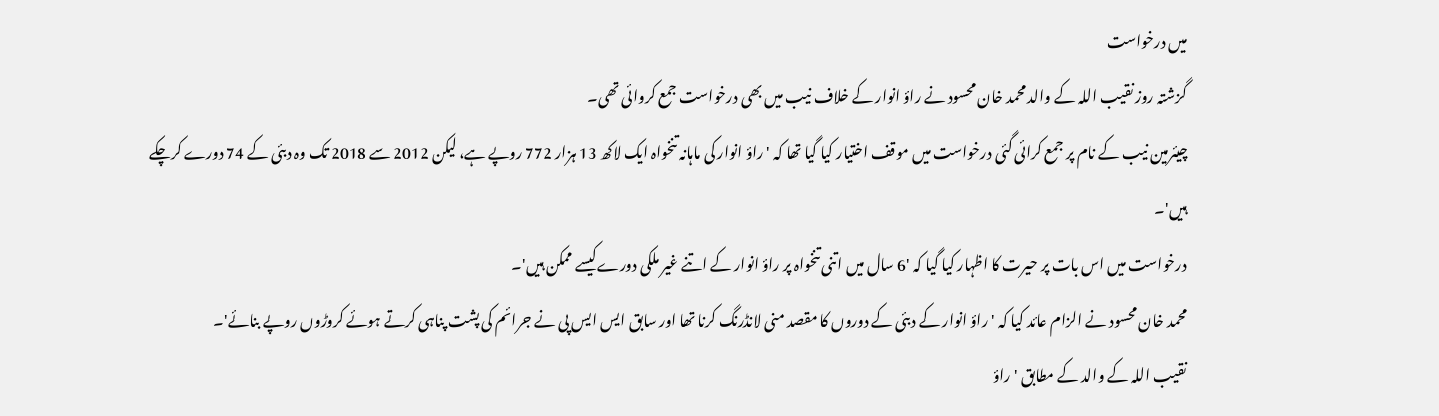میں درخواست
گزشتہ روز نقیب اللہ کے والد محمد خان محسود نے راؤ انوار کے خلاف نیب میں بھی درخواست جمع کروائی تھی۔
چیئرمین نیب کے نام پر جمع کرائی گئی درخواست میں موقف اختیار کیا گیا تھا کہ 'راؤ انوار کی ماہانہ تنخواہ ایک لاکھ 13 ہزار 772 روپے ہے، لیکن 2012 سے 2018 تک وہ دبئی کے 74 دورے کرچکے ہیں'۔
درخواست میں اس بات پر حیرت کا اظہار کیا گیا کہ '6 سال میں اتنی تنخواہ پر راؤ انوار کے اتنے غیر ملکی دورےکیسے ممکن ہیں'۔
محمد خان محسود نے الزام عائد کیا کہ 'راؤ انوار کے دبئی کے دوروں کا مقصد منی لانڈرنگ کرنا تھا اور سابق ایس ایس پی نے جرائم کی پشت پناہی کرتے ہوئے کروڑوں روپے بنائے'۔
نقیب اللہ کے والد کے مطابق 'راؤ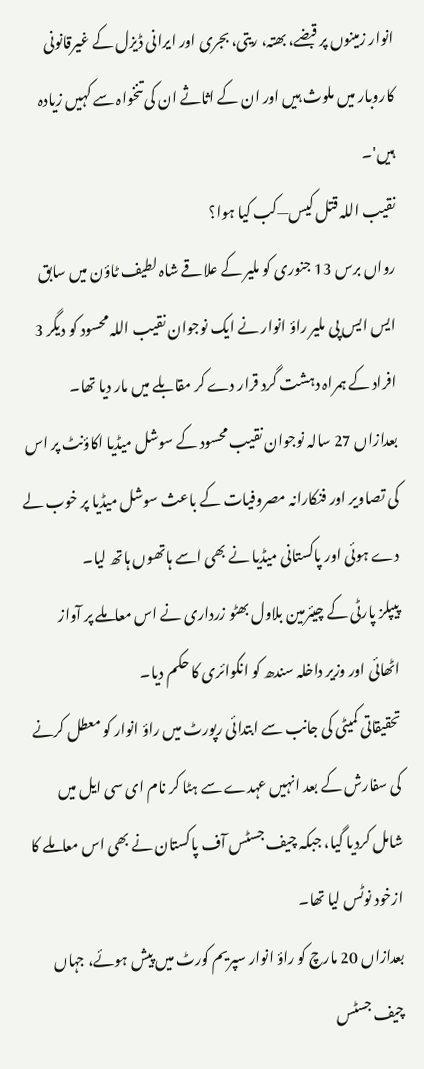انوار زمینوں پر قبضے، بھتہ، ریتی، بجری اور ایرانی ڈیزل کے غیرقانونی کاروبار میں ملوث ہیں اور ان کے اثاثے ان کی تنخواہ سے کہیں زیادہ ہیں'۔
نقیب اللہ قتل کیس—کب کیا ہوا؟
رواں برس 13 جنوری کو ملیر کے علاقے شاہ لطیف ٹاؤن میں سابق ایس ایس پی ملیر راؤ انوار نے ایک نوجوان نقیب اللہ محسود کو دیگر 3 افراد کے ہمراہ دہشت گرد قرار دے کر مقابلے میں مار دیا تھا۔
بعدازاں 27 سالہ نوجوان نقیب محسود کے سوشل میڈیا اکاؤنٹ پر اس کی تصاویر اور فنکارانہ مصروفیات کے باعث سوشل میڈیا پر خوب لے دے ہوئی اور پاکستانی میڈیا نے بھی اسے ہاتھوں ہاتھ لیا۔
پیپلز پارٹی کے چیئرمین بلاول بھٹو زرداری نے اس معاملے پر آواز اٹھائی اور وزیر داخلہ سندھ کو انکوائری کا حکم دیا۔
تحقیقاتی کمیٹی کی جانب سے ابتدائی رپورٹ میں راؤ انوار کو معطل کرنے کی سفارش کے بعد انہیں عہدے سے ہٹا کر نام ای سی ایل میں شامل کردیا گیا، جبکہ چیف جسٹس آف پاکستان نے بھی اس معاملے کا ازخود نوٹس لیا تھا۔
بعدازاں 20 مارچ کو راؤ انوار سپریم کورٹ میں پیش ہوئے، جہاں چیف جسٹس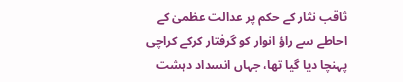ثاقب نثار کے حکم پر عدالت عظمیٰ کے احاطے سے راؤ انوار کو گرفتار کرکے کراچی پہنچا دیا گیا تھا، جہاں انسداد دہشت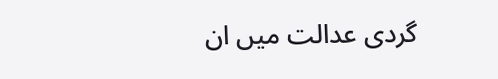گردی عدالت میں ان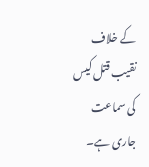کے خلاف نقیب قتل کیس کی سماعت جاری ہے۔